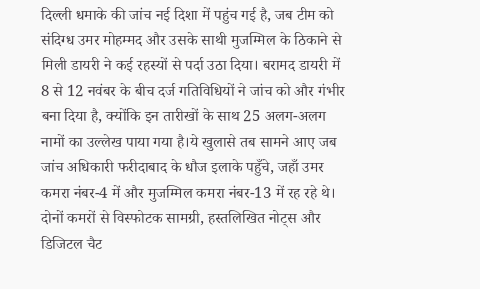दिल्ली धमाके की जांच नई दिशा में पहुंच गई है, जब टीम को संदिग्ध उमर मोहम्मद और उसके साथी मुजम्मिल के ठिकाने से मिली डायरी ने कई रहस्यों से पर्दा उठा दिया। बरामद डायरी में 8 से 12 नवंबर के बीच दर्ज गतिविधियों ने जांच को और गंभीर बना दिया है, क्योंकि इन तारीखों के साथ 25 अलग-अलग नामों का उल्लेख पाया गया है।ये खुलासे तब सामने आए जब जांच अधिकारी फरीदाबाद के धौज इलाके पहुँचे, जहाँ उमर कमरा नंबर-4 में और मुजम्मिल कमरा नंबर-13 में रह रहे थे। दोनों कमरों से विस्फोटक सामग्री, हस्तलिखित नोट्स और डिजिटल चैट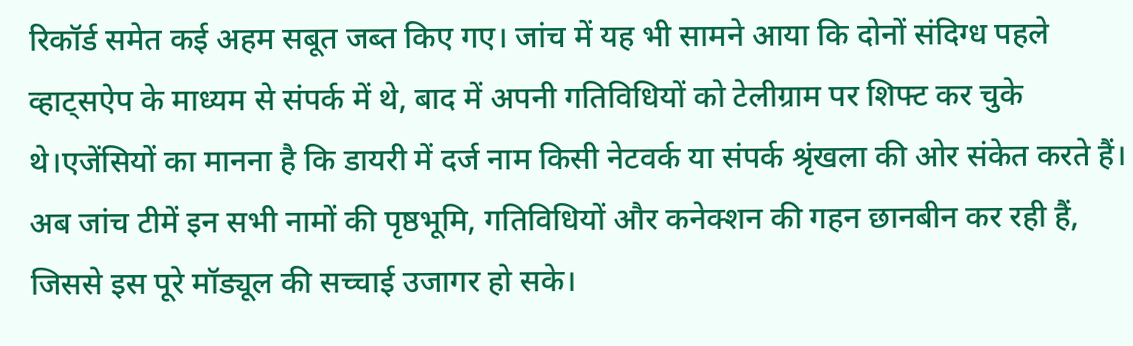रिकॉर्ड समेत कई अहम सबूत जब्त किए गए। जांच में यह भी सामने आया कि दोनों संदिग्ध पहले व्हाट्सऐप के माध्यम से संपर्क में थे, बाद में अपनी गतिविधियों को टेलीग्राम पर शिफ्ट कर चुके थे।एजेंसियों का मानना है कि डायरी में दर्ज नाम किसी नेटवर्क या संपर्क श्रृंखला की ओर संकेत करते हैं। अब जांच टीमें इन सभी नामों की पृष्ठभूमि, गतिविधियों और कनेक्शन की गहन छानबीन कर रही हैं, जिससे इस पूरे मॉड्यूल की सच्चाई उजागर हो सके।